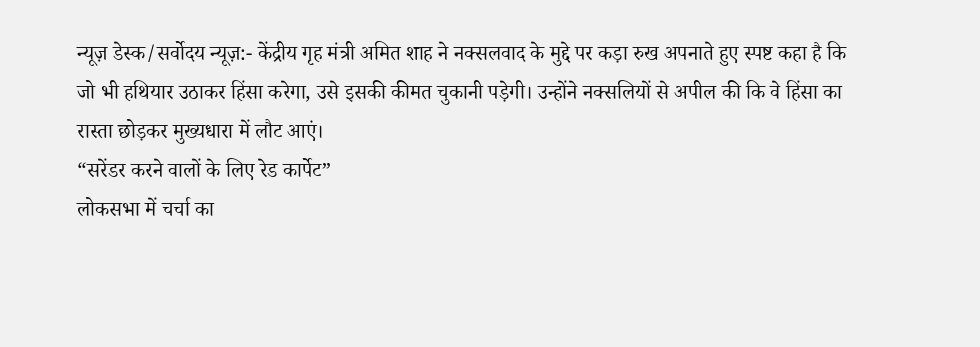न्यूज़ डेस्क/सर्वोदय न्यूज़:- केंद्रीय गृह मंत्री अमित शाह ने नक्सलवाद के मुद्दे पर कड़ा रुख अपनाते हुए स्पष्ट कहा है कि जो भी हथियार उठाकर हिंसा करेगा, उसे इसकी कीमत चुकानी पड़ेगी। उन्होंने नक्सलियों से अपील की कि वे हिंसा का रास्ता छोड़कर मुख्यधारा में लौट आएं।
“सरेंडर करने वालों के लिए रेड कार्पेट”
लोकसभा में चर्चा का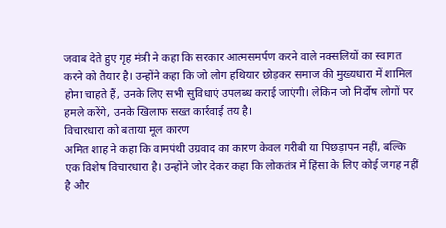जवाब देते हुए गृह मंत्री ने कहा कि सरकार आत्मसमर्पण करने वाले नक्सलियों का स्वागत करने को तैयार है। उन्होंने कहा कि जो लोग हथियार छोड़कर समाज की मुख्यधारा में शामिल होना चाहते हैं, उनके लिए सभी सुविधाएं उपलब्ध कराई जाएंगी। लेकिन जो निर्दोष लोगों पर हमले करेंगे, उनके खिलाफ सख्त कार्रवाई तय है।
विचारधारा को बताया मूल कारण
अमित शाह ने कहा कि वामपंथी उग्रवाद का कारण केवल गरीबी या पिछड़ापन नहीं, बल्कि एक विशेष विचारधारा है। उन्होंने जोर देकर कहा कि लोकतंत्र में हिंसा के लिए कोई जगह नहीं है और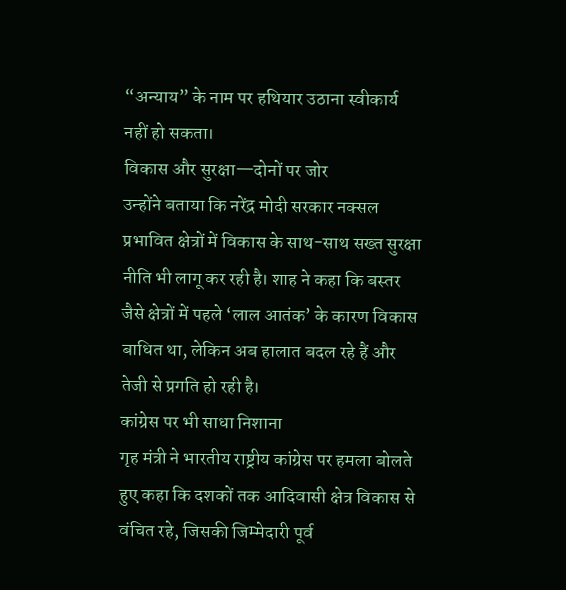“अन्याय” के नाम पर हथियार उठाना स्वीकार्य नहीं हो सकता।
विकास और सुरक्षा—दोनों पर जोर
उन्होंने बताया कि नरेंद्र मोदी सरकार नक्सल प्रभावित क्षेत्रों में विकास के साथ-साथ सख्त सुरक्षा नीति भी लागू कर रही है। शाह ने कहा कि बस्तर जैसे क्षेत्रों में पहले ‘लाल आतंक’ के कारण विकास बाधित था, लेकिन अब हालात बदल रहे हैं और तेजी से प्रगति हो रही है।
कांग्रेस पर भी साधा निशाना
गृह मंत्री ने भारतीय राष्ट्रीय कांग्रेस पर हमला बोलते हुए कहा कि दशकों तक आदिवासी क्षेत्र विकास से वंचित रहे, जिसकी जिम्मेदारी पूर्व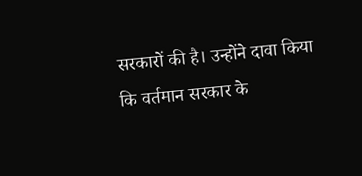सरकारों की है। उन्होंने दावा किया कि वर्तमान सरकार के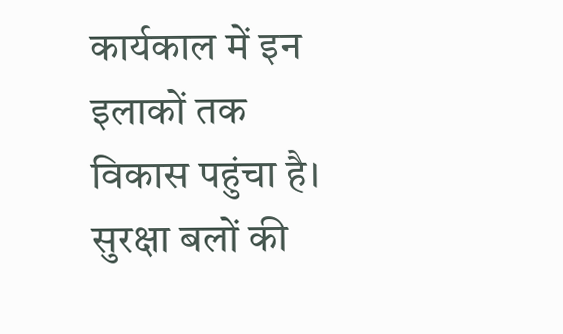कार्यकाल में इन इलाकों तक विकास पहुंचा है।
सुरक्षा बलों की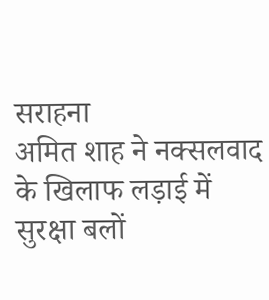सराहना
अमित शाह ने नक्सलवाद के खिलाफ लड़ाई में सुरक्षा बलों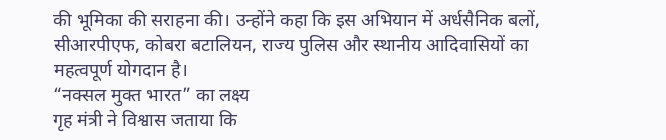की भूमिका की सराहना की। उन्होंने कहा कि इस अभियान में अर्धसैनिक बलों, सीआरपीएफ, कोबरा बटालियन, राज्य पुलिस और स्थानीय आदिवासियों का महत्वपूर्ण योगदान है।
“नक्सल मुक्त भारत” का लक्ष्य
गृह मंत्री ने विश्वास जताया कि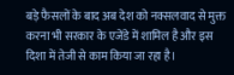बड़े फैसलों के बाद अब देश को नक्सलवाद से मुक्त करना भी सरकार के एजेंडे में शामिल है और इस दिशा में तेजी से काम किया जा रहा है।